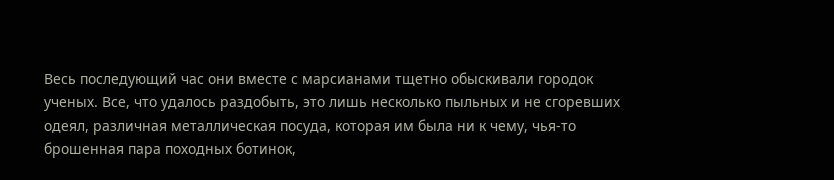Весь последующий час они вместе с марсианами тщетно обыскивали городок ученых. Все, что удалось раздобыть, это лишь несколько пыльных и не сгоревших одеял, различная металлическая посуда, которая им была ни к чему, чья-то брошенная пара походных ботинок,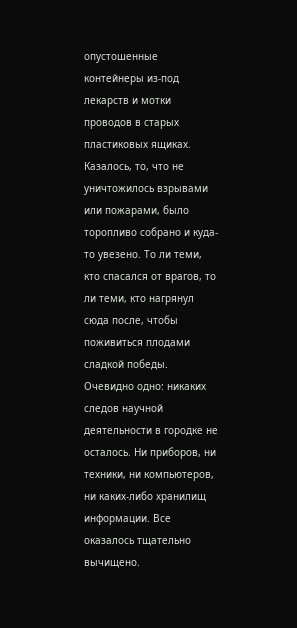опустошенные контейнеры из-под лекарств и мотки проводов в старых пластиковых ящиках. Казалось, то, что не уничтожилось взрывами или пожарами, было торопливо собрано и куда-то увезено. То ли теми, кто спасался от врагов, то ли теми, кто нагрянул сюда после, чтобы поживиться плодами сладкой победы. Очевидно одно: никаких следов научной деятельности в городке не осталось. Ни приборов, ни техники, ни компьютеров, ни каких-либо хранилищ информации. Все оказалось тщательно вычищено.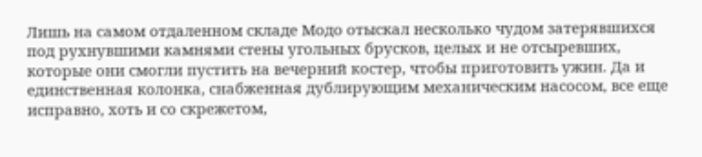Лишь на самом отдаленном складе Модо отыскал несколько чудом затерявшихся под рухнувшими камнями стены угольных брусков, целых и не отсыревших, которые они смогли пустить на вечерний костер, чтобы приготовить ужин. Да и единственная колонка, снабженная дублирующим механическим насосом, все еще исправно, хоть и со скрежетом,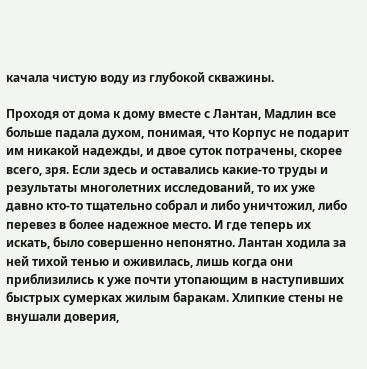качала чистую воду из глубокой скважины.

Проходя от дома к дому вместе с Лантан, Мадлин все больше падала духом, понимая, что Корпус не подарит им никакой надежды, и двое суток потрачены, скорее всего, зря. Если здесь и оставались какие-то труды и результаты многолетних исследований, то их уже давно кто-то тщательно собрал и либо уничтожил, либо перевез в более надежное место. И где теперь их искать, было совершенно непонятно. Лантан ходила за ней тихой тенью и оживилась, лишь когда они приблизились к уже почти утопающим в наступивших быстрых сумерках жилым баракам. Хлипкие стены не внушали доверия,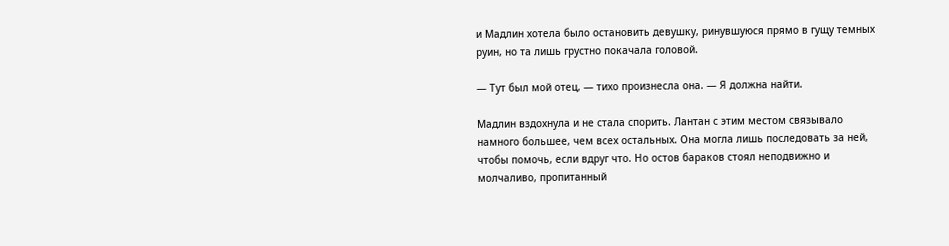и Мадлин хотела было остановить девушку, ринувшуюся прямо в гущу темных руин, но та лишь грустно покачала головой.

— Тут был мой отец, — тихо произнесла она. — Я должна найти.

Мадлин вздохнула и не стала спорить. Лантан с этим местом связывало намного большее, чем всех остальных. Она могла лишь последовать за ней, чтобы помочь, если вдруг что. Но остов бараков стоял неподвижно и молчаливо, пропитанный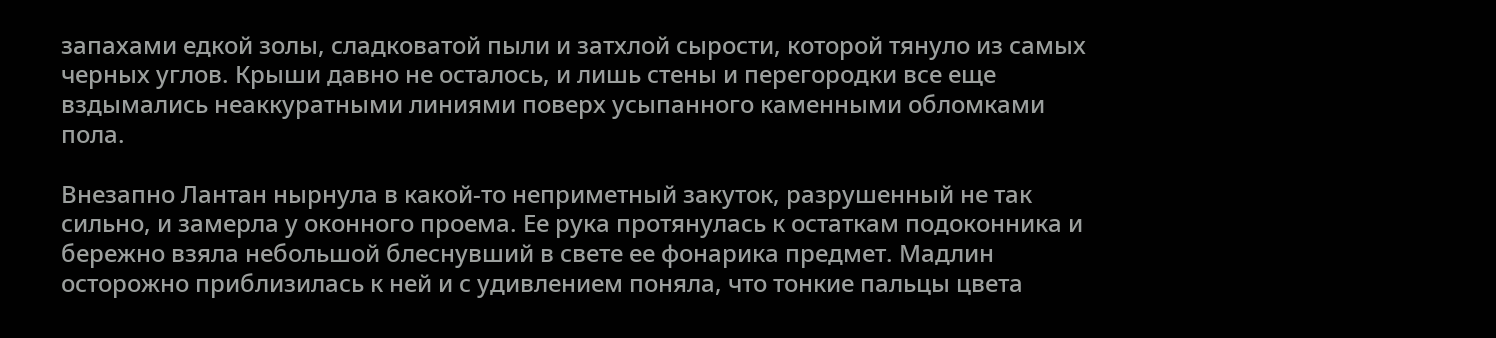запахами едкой золы, сладковатой пыли и затхлой сырости, которой тянуло из самых черных углов. Крыши давно не осталось, и лишь стены и перегородки все еще вздымались неаккуратными линиями поверх усыпанного каменными обломками пола.

Внезапно Лантан нырнула в какой-то неприметный закуток, разрушенный не так сильно, и замерла у оконного проема. Ее рука протянулась к остаткам подоконника и бережно взяла небольшой блеснувший в свете ее фонарика предмет. Мадлин осторожно приблизилась к ней и с удивлением поняла, что тонкие пальцы цвета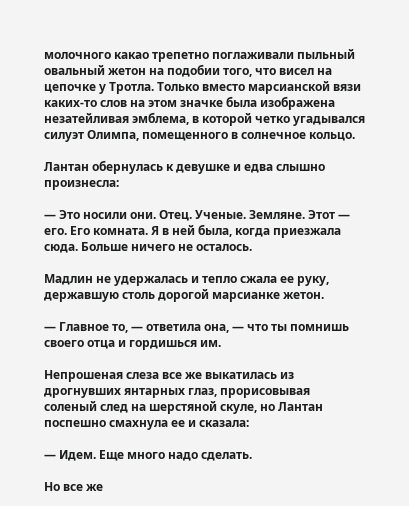молочного какао трепетно поглаживали пыльный овальный жетон на подобии того, что висел на цепочке у Тротла. Только вместо марсианской вязи каких-то слов на этом значке была изображена незатейливая эмблема, в которой четко угадывался силуэт Олимпа, помещенного в солнечное кольцо.

Лантан обернулась к девушке и едва слышно произнесла:

— Это носили они. Отец. Ученые. Земляне. Этот — его. Его комната. Я в ней была, когда приезжала сюда. Больше ничего не осталось.

Мадлин не удержалась и тепло сжала ее руку, державшую столь дорогой марсианке жетон.

— Главное то, — ответила она, — что ты помнишь своего отца и гордишься им.

Непрошеная слеза все же выкатилась из дрогнувших янтарных глаз, прорисовывая соленый след на шерстяной скуле, но Лантан поспешно смахнула ее и сказала:

— Идем. Еще много надо сделать.

Но все же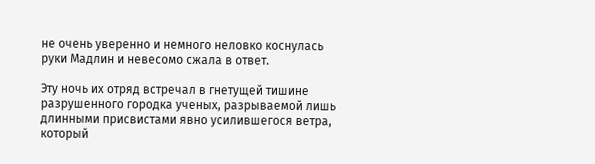не очень уверенно и немного неловко коснулась руки Мадлин и невесомо сжала в ответ.

Эту ночь их отряд встречал в гнетущей тишине разрушенного городка ученых, разрываемой лишь длинными присвистами явно усилившегося ветра, который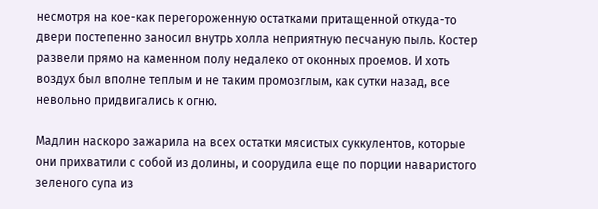несмотря на кое-как перегороженную остатками притащенной откуда-то двери постепенно заносил внутрь холла неприятную песчаную пыль. Костер развели прямо на каменном полу недалеко от оконных проемов. И хоть воздух был вполне теплым и не таким промозглым, как сутки назад, все невольно придвигались к огню.

Мадлин наскоро зажарила на всех остатки мясистых суккулентов, которые они прихватили с собой из долины, и соорудила еще по порции наваристого зеленого супа из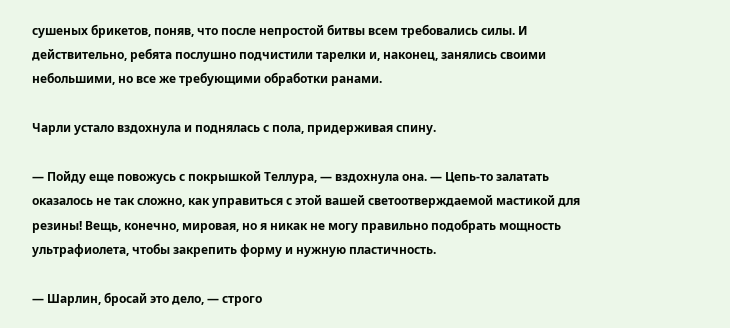сушеных брикетов, поняв, что после непростой битвы всем требовались силы. И действительно, ребята послушно подчистили тарелки и, наконец, занялись своими небольшими, но все же требующими обработки ранами.

Чарли устало вздохнула и поднялась с пола, придерживая спину.

— Пойду еще повожусь с покрышкой Теллура, — вздохнула она. — Цепь-то залатать оказалось не так сложно, как управиться с этой вашей светоотверждаемой мастикой для резины! Вещь, конечно, мировая, но я никак не могу правильно подобрать мощность ультрафиолета, чтобы закрепить форму и нужную пластичность.

— Шарлин, бросай это дело, — строго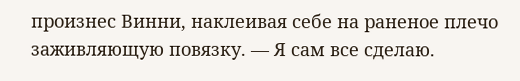произнес Винни, наклеивая себе на раненое плечо заживляющую повязку. — Я сам все сделаю.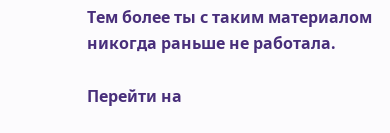Тем более ты с таким материалом никогда раньше не работала.

Перейти на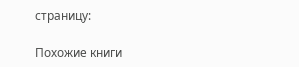страницу:

Похожие книги